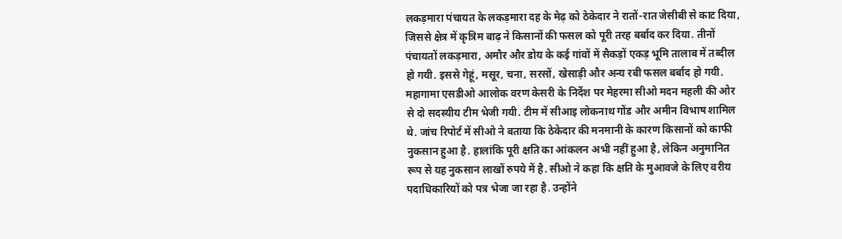लकड़मारा पंचायत के लकड़मारा दह के मेढ़ को ठेकेदार ने रातों-रात जेसीबी से काट दिया, जिससे क्षेत्र में कृत्रिम बाढ़ ने किसानों की फसल को पूरी तरह बर्बाद कर दिया. तीनों पंचायतों लकड़मारा, अमौर और डोय के कई गांवों में सैकड़ों एकड़ भूमि तालाब में तब्दील हो गयी. इससे गेहूं, मसूर, चना, सरसों, खेसाड़ी और अन्य रबी फसल बर्बाद हो गयी. महागामा एसडीओ आलोक वरण केसरी के निर्देश पर मेहरमा सीओ मदन महली की ओर से दो सदस्यीय टीम भेजी गयी. टीम में सीआइ लोकनाथ गोंड और अमीन विभाष शामिल थे. जांच रिपोर्ट में सीओ ने बताया कि ठेकेदार की मनमानी के कारण किसानों को काफी नुकसान हुआ है. हालांकि पूरी क्षति का आंकलन अभी नहीं हुआ है, लेकिन अनुमानित रूप से यह नुकसान लाखों रुपये में है. सीओ ने कहा कि क्षति के मुआवजे के लिए वरीय पदाधिकारियों को पत्र भेजा जा रहा है. उन्होंने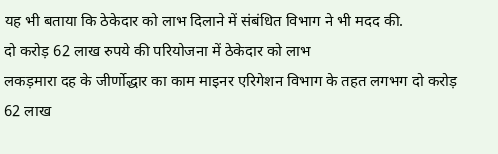यह भी बताया कि ठेकेदार को लाभ दिलाने में संबंधित विभाग ने भी मदद की.
दो करोड़ 62 लाख रुपये की परियोजना में ठेकेदार को लाभ
लकड़मारा दह के जीर्णोद्धार का काम माइनर एरिगेशन विभाग के तहत लगभग दो करोड़ 62 लाख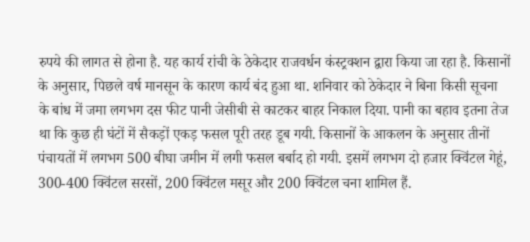रुपये की लागत से होना है. यह कार्य रांची के ठेकेदार राजवर्धन कंस्ट्रक्शन द्वारा किया जा रहा है. किसानों के अनुसार, पिछले वर्ष मानसून के कारण कार्य बंद हुआ था. शनिवार को ठेकेदार ने बिना किसी सूचना के बांध में जमा लगभग दस फीट पानी जेसीबी से काटकर बाहर निकाल दिया. पानी का बहाव इतना तेज था कि कुछ ही घंटों में सैकड़ों एकड़ फसल पूरी तरह डूब गयी. किसानों के आकलन के अनुसार तीनों पंचायतों में लगभग 500 बीघा जमीन में लगी फसल बर्बाद हो गयी. इसमें लगभग दो हजार क्विंटल गेहूं, 300-400 क्विंटल सरसों, 200 क्विंटल मसूर और 200 क्विंटल चना शामिल हैं.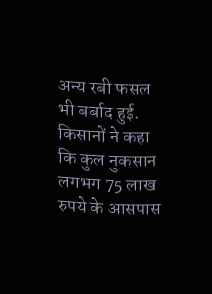अन्य रबी फसल भी बर्बाद हुई. किसानों ने कहा कि कुल नुकसान लगभग 75 लाख रुपये के आसपास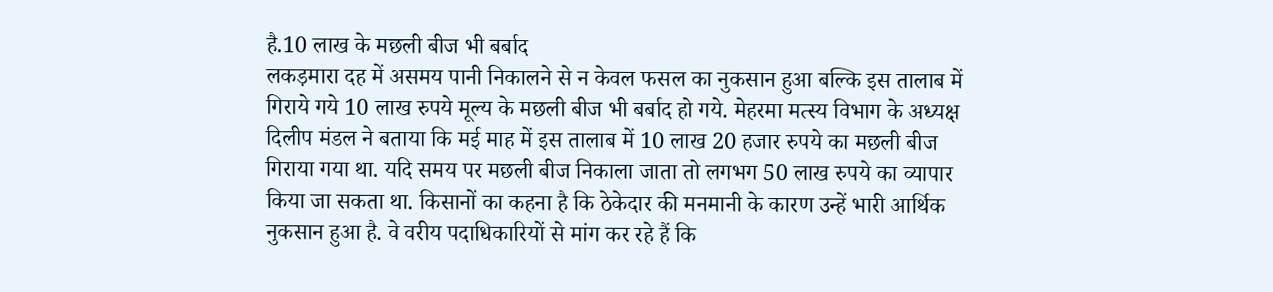है.10 लाख के मछली बीज भी बर्बाद
लकड़मारा दह में असमय पानी निकालने से न केवल फसल का नुकसान हुआ बल्कि इस तालाब में गिराये गये 10 लाख रुपये मूल्य के मछली बीज भी बर्बाद हो गये. मेहरमा मत्स्य विभाग के अध्यक्ष दिलीप मंडल ने बताया कि मई माह में इस तालाब में 10 लाख 20 हजार रुपये का मछली बीज गिराया गया था. यदि समय पर मछली बीज निकाला जाता तो लगभग 50 लाख रुपये का व्यापार किया जा सकता था. किसानों का कहना है कि ठेकेदार की मनमानी के कारण उन्हें भारी आर्थिक नुकसान हुआ है. वे वरीय पदाधिकारियों से मांग कर रहे हैं कि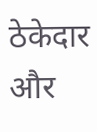ठेकेदार और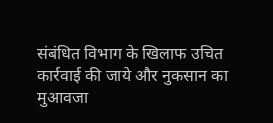संबंधित विभाग के खिलाफ उचित कार्रवाई की जाये और नुकसान का मुआवजा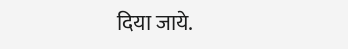दिया जाये.